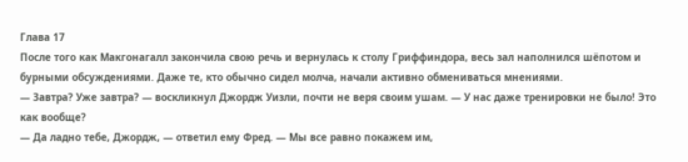Глава 17
После того как Макгонагалл закончила свою речь и вернулась к столу Гриффиндора, весь зал наполнился шёпотом и бурными обсуждениями. Даже те, кто обычно сидел молча, начали активно обмениваться мнениями.
— Завтра? Уже завтра? — воскликнул Джордж Уизли, почти не веря своим ушам. — У нас даже тренировки не было! Это как вообще?
— Да ладно тебе, Джордж, — ответил ему Фред. — Мы все равно покажем им,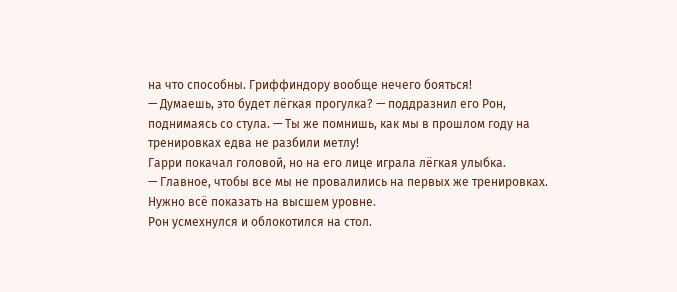на что способны. Гриффиндору вообще нечего бояться!
— Думаешь, это будет лёгкая прогулка? — поддразнил его Рон, поднимаясь со стула. — Ты же помнишь, как мы в прошлом году на тренировках едва не разбили метлу!
Гарри покачал головой, но на его лице играла лёгкая улыбка.
— Главное, чтобы все мы не провалились на первых же тренировках. Нужно всё показать на высшем уровне.
Рон усмехнулся и облокотился на стол.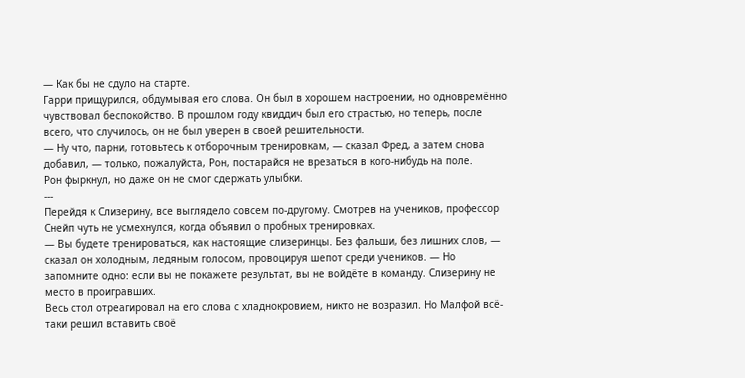— Как бы не сдуло на старте.
Гарри прищурился, обдумывая его слова. Он был в хорошем настроении, но одновремённо чувствовал беспокойство. В прошлом году квиддич был его страстью, но теперь, после всего, что случилось, он не был уверен в своей решительности.
— Ну что, парни, готовьтесь к отборочным тренировкам, — сказал Фред, а затем снова добавил, — только, пожалуйста, Рон, постарайся не врезаться в кого-нибудь на поле.
Рон фыркнул, но даже он не смог сдержать улыбки.
---
Перейдя к Слизерину, все выглядело совсем по-другому. Смотрев на учеников, профессор Снейп чуть не усмехнулся, когда объявил о пробных тренировках.
— Вы будете тренироваться, как настоящие слизеринцы. Без фальши, без лишних слов, — сказал он холодным, ледяным голосом, провоцируя шепот среди учеников. — Но запомните одно: если вы не покажете результат, вы не войдёте в команду. Слизерину не место в проигравших.
Весь стол отреагировал на его слова с хладнокровием, никто не возразил. Но Малфой всё-таки решил вставить своё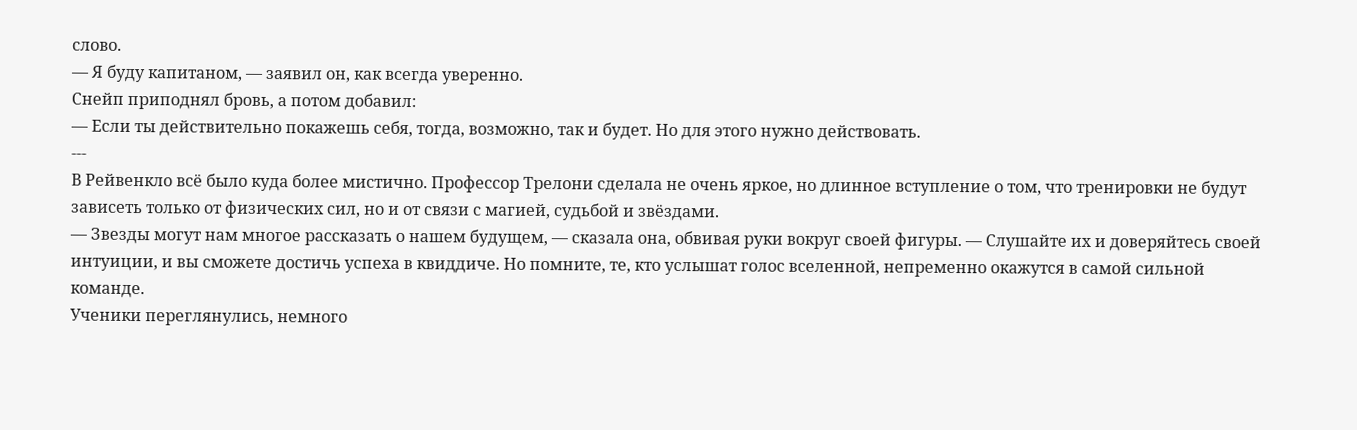слово.
— Я буду капитаном, — заявил он, как всегда уверенно.
Снейп приподнял бровь, а потом добавил:
— Если ты действительно покажешь себя, тогда, возможно, так и будет. Но для этого нужно действовать.
---
В Рейвенкло всё было куда более мистично. Профессор Трелони сделала не очень яркое, но длинное вступление о том, что тренировки не будут зависеть только от физических сил, но и от связи с магией, судьбой и звёздами.
— Звезды могут нам многое рассказать о нашем будущем, — сказала она, обвивая руки вокруг своей фигуры. — Слушайте их и доверяйтесь своей интуиции, и вы сможете достичь успеха в квиддиче. Но помните, те, кто услышат голос вселенной, непременно окажутся в самой сильной команде.
Ученики переглянулись, немного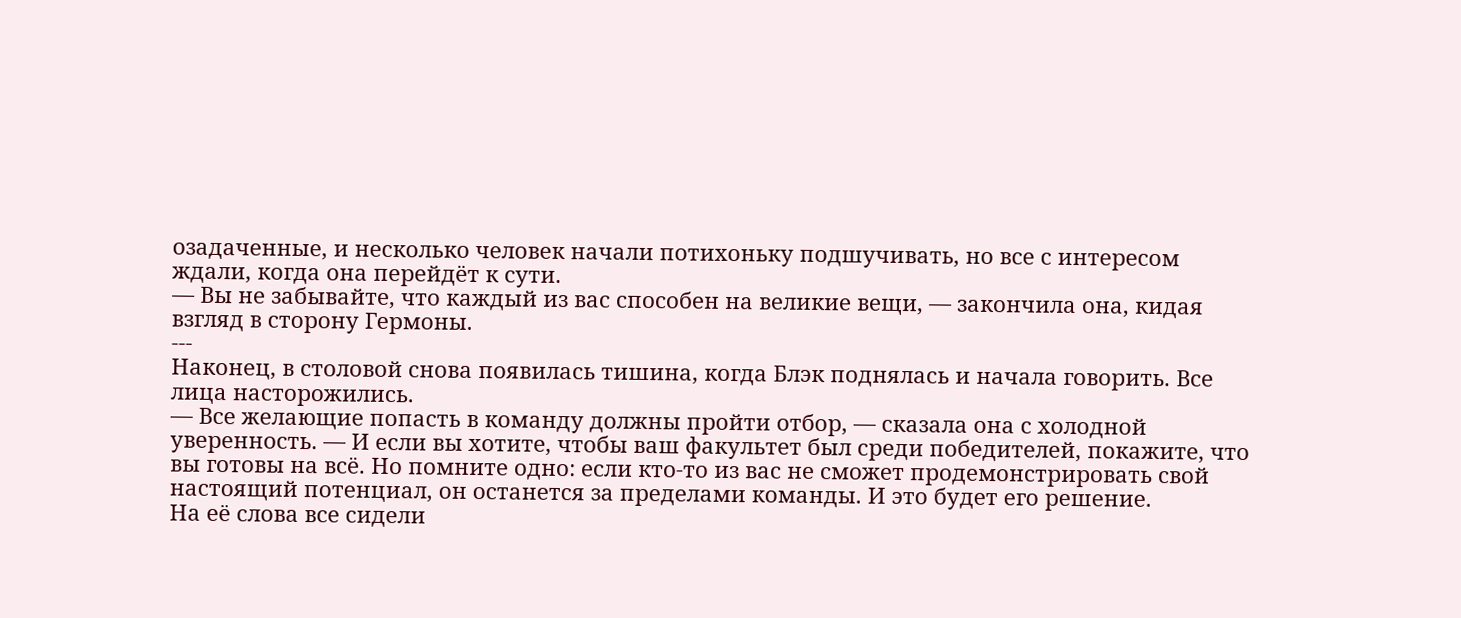озадаченные, и несколько человек начали потихоньку подшучивать, но все с интересом ждали, когда она перейдёт к сути.
— Вы не забывайте, что каждый из вас способен на великие вещи, — закончила она, кидая взгляд в сторону Гермоны.
---
Наконец, в столовой снова появилась тишина, когда Блэк поднялась и начала говорить. Все лица насторожились.
— Все желающие попасть в команду должны пройти отбор, — сказала она с холодной уверенность. — И если вы хотите, чтобы ваш факультет был среди победителей, покажите, что вы готовы на всё. Но помните одно: если кто-то из вас не сможет продемонстрировать свой настоящий потенциал, он останется за пределами команды. И это будет его решение.
На её слова все сидели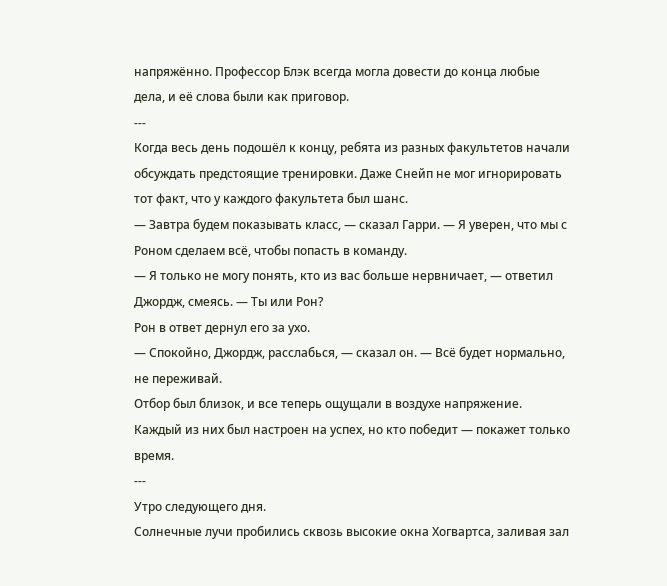напряжённо. Профессор Блэк всегда могла довести до конца любые дела, и её слова были как приговор.
---
Когда весь день подошёл к концу, ребята из разных факультетов начали обсуждать предстоящие тренировки. Даже Снейп не мог игнорировать тот факт, что у каждого факультета был шанс.
— Завтра будем показывать класс, — сказал Гарри. — Я уверен, что мы с Роном сделаем всё, чтобы попасть в команду.
— Я только не могу понять, кто из вас больше нервничает, — ответил Джордж, смеясь. — Ты или Рон?
Рон в ответ дернул его за ухо.
— Спокойно, Джордж, расслабься, — сказал он. — Всё будет нормально, не переживай.
Отбор был близок, и все теперь ощущали в воздухе напряжение. Каждый из них был настроен на успех, но кто победит — покажет только время.
---
Утро следующего дня.
Солнечные лучи пробились сквозь высокие окна Хогвартса, заливая зал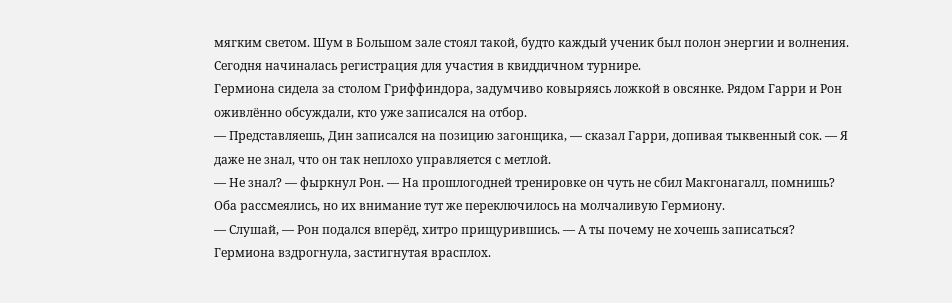мягким светом. Шум в Большом зале стоял такой, будто каждый ученик был полон энергии и волнения. Сегодня начиналась регистрация для участия в квиддичном турнире.
Гермиона сидела за столом Гриффиндора, задумчиво ковыряясь ложкой в овсянке. Рядом Гарри и Рон оживлённо обсуждали, кто уже записался на отбор.
— Представляешь, Дин записался на позицию загонщика, — сказал Гарри, допивая тыквенный сок. — Я даже не знал, что он так неплохо управляется с метлой.
— Не знал? — фыркнул Рон. — На прошлогодней тренировке он чуть не сбил Макгонагалл, помнишь?
Оба рассмеялись, но их внимание тут же переключилось на молчаливую Гермиону.
— Слушай, — Рон подался вперёд, хитро прищурившись. — А ты почему не хочешь записаться?
Гермиона вздрогнула, застигнутая врасплох.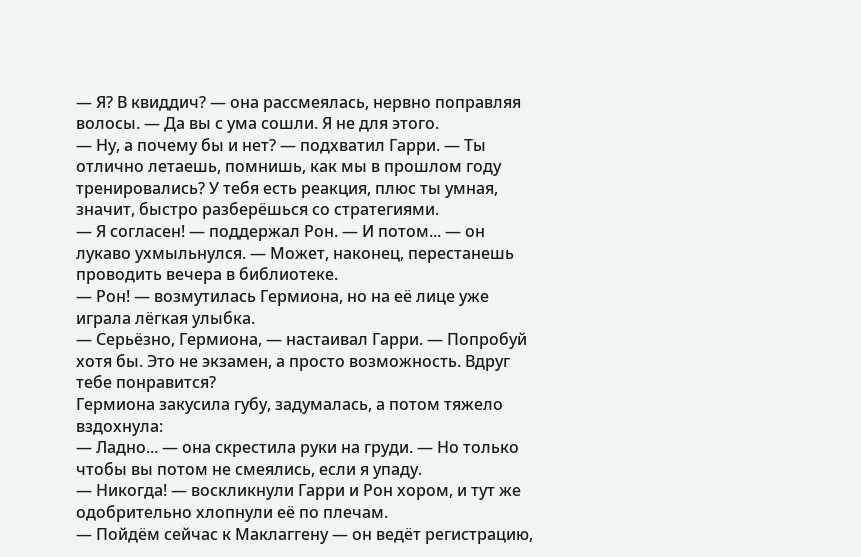— Я? В квиддич? — она рассмеялась, нервно поправляя волосы. — Да вы с ума сошли. Я не для этого.
— Ну, а почему бы и нет? — подхватил Гарри. — Ты отлично летаешь, помнишь, как мы в прошлом году тренировались? У тебя есть реакция, плюс ты умная, значит, быстро разберёшься со стратегиями.
— Я согласен! — поддержал Рон. — И потом... — он лукаво ухмыльнулся. — Может, наконец, перестанешь проводить вечера в библиотеке.
— Рон! — возмутилась Гермиона, но на её лице уже играла лёгкая улыбка.
— Серьёзно, Гермиона, — настаивал Гарри. — Попробуй хотя бы. Это не экзамен, а просто возможность. Вдруг тебе понравится?
Гермиона закусила губу, задумалась, а потом тяжело вздохнула:
— Ладно... — она скрестила руки на груди. — Но только чтобы вы потом не смеялись, если я упаду.
— Никогда! — воскликнули Гарри и Рон хором, и тут же одобрительно хлопнули её по плечам.
— Пойдём сейчас к Маклаггену — он ведёт регистрацию,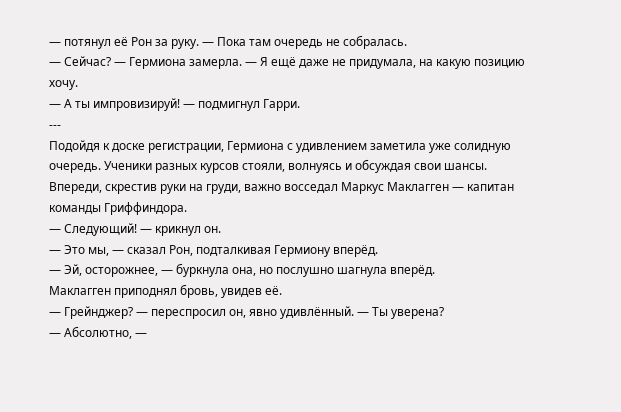— потянул её Рон за руку. — Пока там очередь не собралась.
— Сейчас? — Гермиона замерла. — Я ещё даже не придумала, на какую позицию хочу.
— А ты импровизируй! — подмигнул Гарри.
---
Подойдя к доске регистрации, Гермиона с удивлением заметила уже солидную очередь. Ученики разных курсов стояли, волнуясь и обсуждая свои шансы. Впереди, скрестив руки на груди, важно восседал Маркус Маклагген — капитан команды Гриффиндора.
— Следующий! — крикнул он.
— Это мы, — сказал Рон, подталкивая Гермиону вперёд.
— Эй, осторожнее, — буркнула она, но послушно шагнула вперёд.
Маклагген приподнял бровь, увидев её.
— Грейнджер? — переспросил он, явно удивлённый. — Ты уверена?
— Абсолютно, —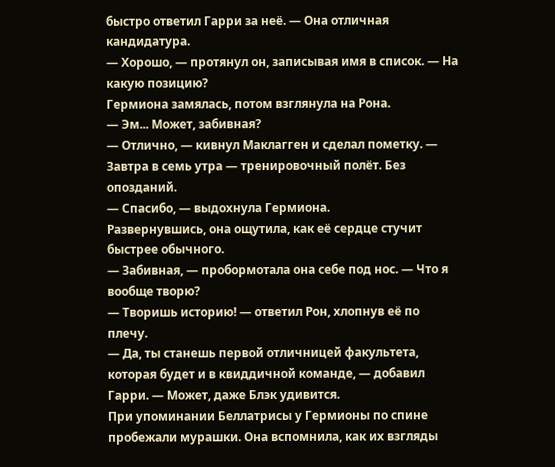быстро ответил Гарри за неё. — Она отличная кандидатура.
— Хорошо, — протянул он, записывая имя в список. — На какую позицию?
Гермиона замялась, потом взглянула на Рона.
— Эм... Может, забивная?
— Отлично, — кивнул Маклагген и сделал пометку. — Завтра в семь утра — тренировочный полёт. Без опозданий.
— Спасибо, — выдохнула Гермиона.
Развернувшись, она ощутила, как её сердце стучит быстрее обычного.
— Забивная, — пробормотала она себе под нос. — Что я вообще творю?
— Творишь историю! — ответил Рон, хлопнув её по плечу.
— Да, ты станешь первой отличницей факультета, которая будет и в квиддичной команде, — добавил Гарри. — Может, даже Блэк удивится.
При упоминании Беллатрисы у Гермионы по спине пробежали мурашки. Она вспомнила, как их взгляды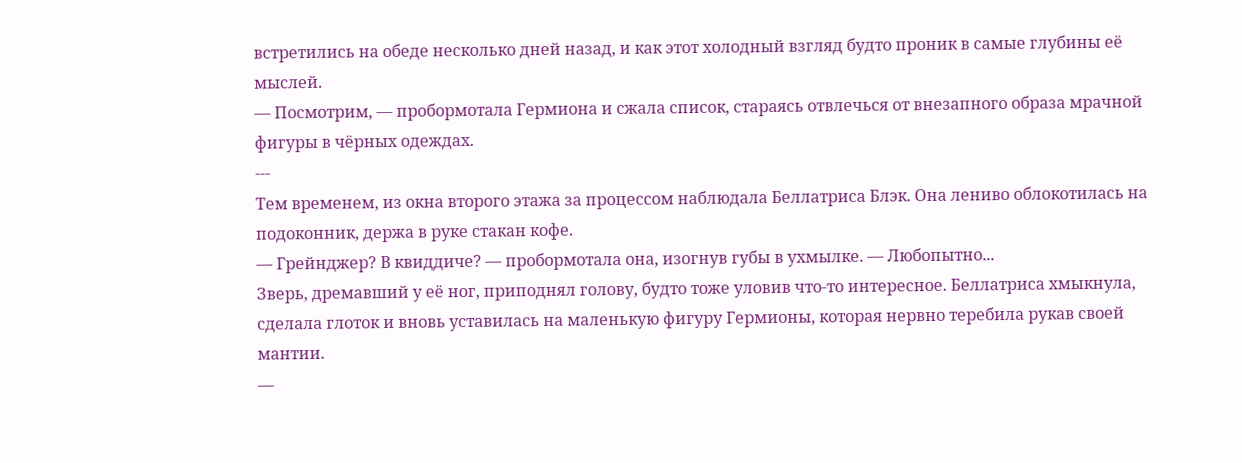встретились на обеде несколько дней назад, и как этот холодный взгляд будто проник в самые глубины её мыслей.
— Посмотрим, — пробормотала Гермиона и сжала список, стараясь отвлечься от внезапного образа мрачной фигуры в чёрных одеждах.
---
Тем временем, из окна второго этажа за процессом наблюдала Беллатриса Блэк. Она лениво облокотилась на подоконник, держа в руке стакан кофе.
— Грейнджер? В квиддиче? — пробормотала она, изогнув губы в ухмылке. — Любопытно...
Зверь, дремавший у её ног, приподнял голову, будто тоже уловив что-то интересное. Беллатриса хмыкнула, сделала глоток и вновь уставилась на маленькую фигуру Гермионы, которая нервно теребила рукав своей мантии.
—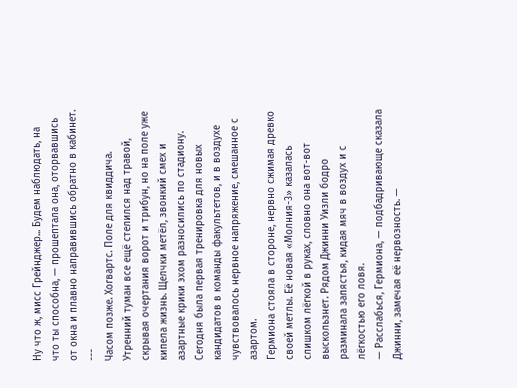Ну что ж, мисс Грейнджер... Будем наблюдать, на что ты способна, — прошептала она, оторвавшись от окна и плавно направившись обратно в кабинет.
---
Часом позже. Хогвартс. Поле для квиддича.
Утренний туман все ещё стелился над травой, скрывая очертания ворот и трибун, но на поле уже кипела жизнь. Щелчки метёл, звонкий смех и азартные крики эхом разносились по стадиону. Сегодня была первая тренировка для новых кандидатов в команды факультетов, и в воздухе чувствовалось нервное напряжение, смешанное с азартом.
Гермиона стояла в стороне, нервно сжимая древко своей метлы. Её новая «Молния-3» казалась слишком лёгкой в руках, словно она вот-вот выскользнет. Рядом Джинни Уизли бодро разминала запястья, кидая мяч в воздух и с лёгкостью его ловя.
— Расслабься, Гермиона, — подбадривающе сказала Джинни, замечая её нервозность. —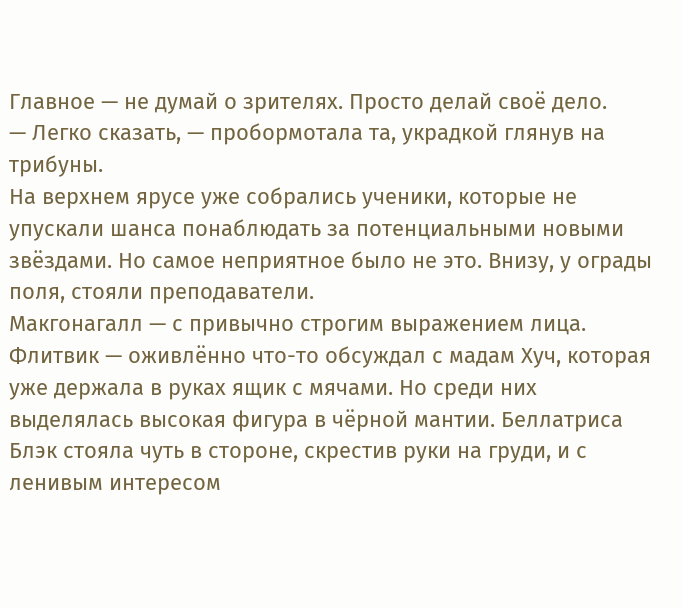Главное — не думай о зрителях. Просто делай своё дело.
— Легко сказать, — пробормотала та, украдкой глянув на трибуны.
На верхнем ярусе уже собрались ученики, которые не упускали шанса понаблюдать за потенциальными новыми звёздами. Но самое неприятное было не это. Внизу, у ограды поля, стояли преподаватели.
Макгонагалл — с привычно строгим выражением лица. Флитвик — оживлённо что-то обсуждал с мадам Хуч, которая уже держала в руках ящик с мячами. Но среди них выделялась высокая фигура в чёрной мантии. Беллатриса Блэк стояла чуть в стороне, скрестив руки на груди, и с ленивым интересом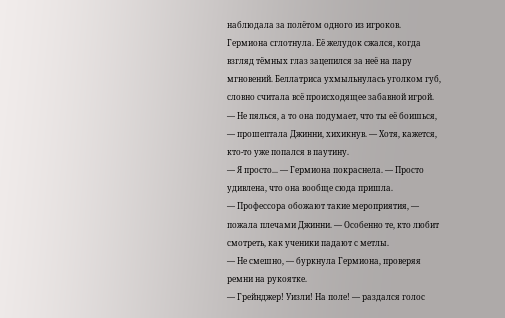наблюдала за полётом одного из игроков.
Гермиона сглотнула. Её желудок сжался, когда взгляд тёмных глаз зацепился за неё на пару мгновений. Беллатриса ухмыльнулась уголком губ, словно считала всё происходящее забавной игрой.
— Не пялься, а то она подумает, что ты её боишься, — прошептала Джинни, хихикнув. — Хотя, кажется, кто-то уже попался в паутину.
— Я просто... — Гермиона покраснела. — Просто удивлена, что она вообще сюда пришла.
— Профессора обожают такие мероприятия, — пожала плечами Джинни. — Особенно те, кто любит смотреть, как ученики падают с метлы.
— Не смешно, — буркнула Гермиона, проверяя ремни на рукоятке.
— Грейнджер! Уизли! На поле! — раздался голос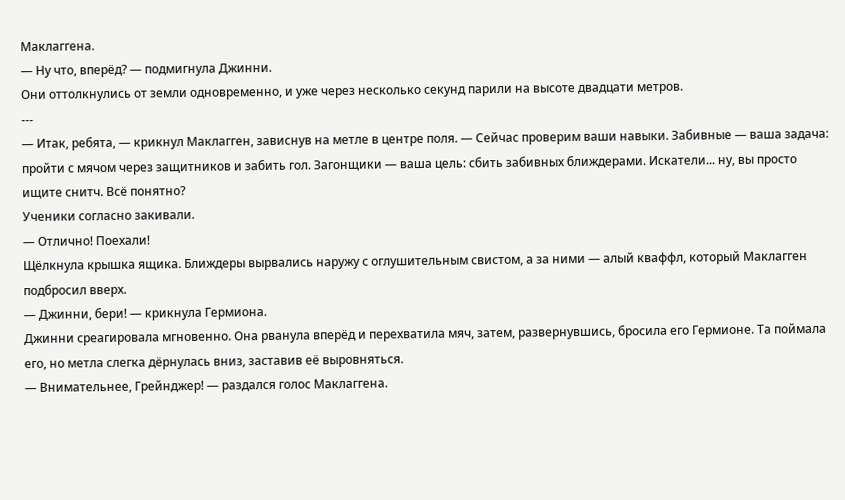Маклаггена.
— Ну что, вперёд? — подмигнула Джинни.
Они оттолкнулись от земли одновременно, и уже через несколько секунд парили на высоте двадцати метров.
---
— Итак, ребята, — крикнул Маклагген, зависнув на метле в центре поля. — Сейчас проверим ваши навыки. Забивные — ваша задача: пройти с мячом через защитников и забить гол. Загонщики — ваша цель: сбить забивных ближдерами. Искатели... ну, вы просто ищите снитч. Всё понятно?
Ученики согласно закивали.
— Отлично! Поехали!
Щёлкнула крышка ящика. Ближдеры вырвались наружу с оглушительным свистом, а за ними — алый кваффл, который Маклагген подбросил вверх.
— Джинни, бери! — крикнула Гермиона.
Джинни среагировала мгновенно. Она рванула вперёд и перехватила мяч, затем, развернувшись, бросила его Гермионе. Та поймала его, но метла слегка дёрнулась вниз, заставив её выровняться.
— Внимательнее, Грейнджер! — раздался голос Маклаггена.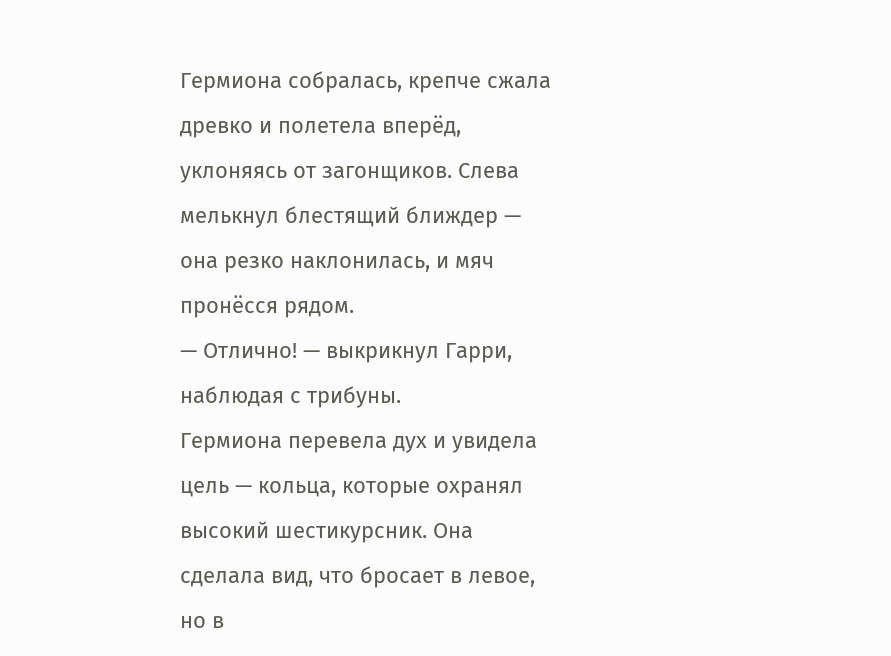Гермиона собралась, крепче сжала древко и полетела вперёд, уклоняясь от загонщиков. Слева мелькнул блестящий ближдер — она резко наклонилась, и мяч пронёсся рядом.
— Отлично! — выкрикнул Гарри, наблюдая с трибуны.
Гермиона перевела дух и увидела цель — кольца, которые охранял высокий шестикурсник. Она сделала вид, что бросает в левое, но в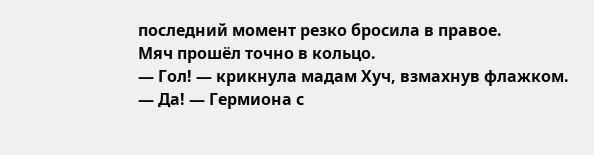последний момент резко бросила в правое.
Мяч прошёл точно в кольцо.
— Гол! — крикнула мадам Хуч, взмахнув флажком.
— Да! — Гермиона с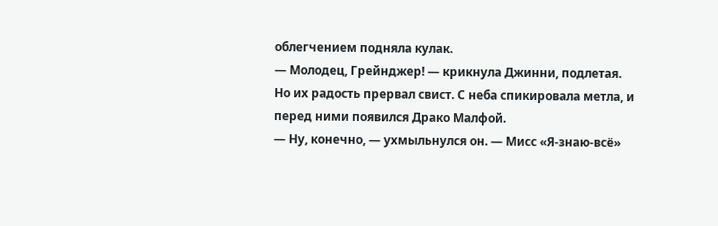облегчением подняла кулак.
— Молодец, Грейнджер! — крикнула Джинни, подлетая.
Но их радость прервал свист. С неба спикировала метла, и перед ними появился Драко Малфой.
— Ну, конечно, — ухмыльнулся он. — Мисс «Я-знаю-всё»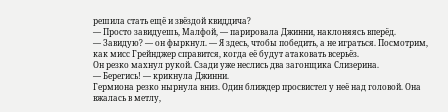решила стать ещё и звёздой квиддича?
— Просто завидуешь, Малфой, — парировала Джинни, наклоняясь вперёд.
— Завидую? — он фыркнул. — Я здесь, чтобы победить, а не играться. Посмотрим, как мисс Грейнджер справится, когда её будут атаковать всерьёз.
Он резко махнул рукой. Сзади уже неслись два загонщика Слизерина.
— Берегись! — крикнула Джинни.
Гермиона резко нырнула вниз. Один ближдер просвистел у неё над головой. Она вжалась в метлу,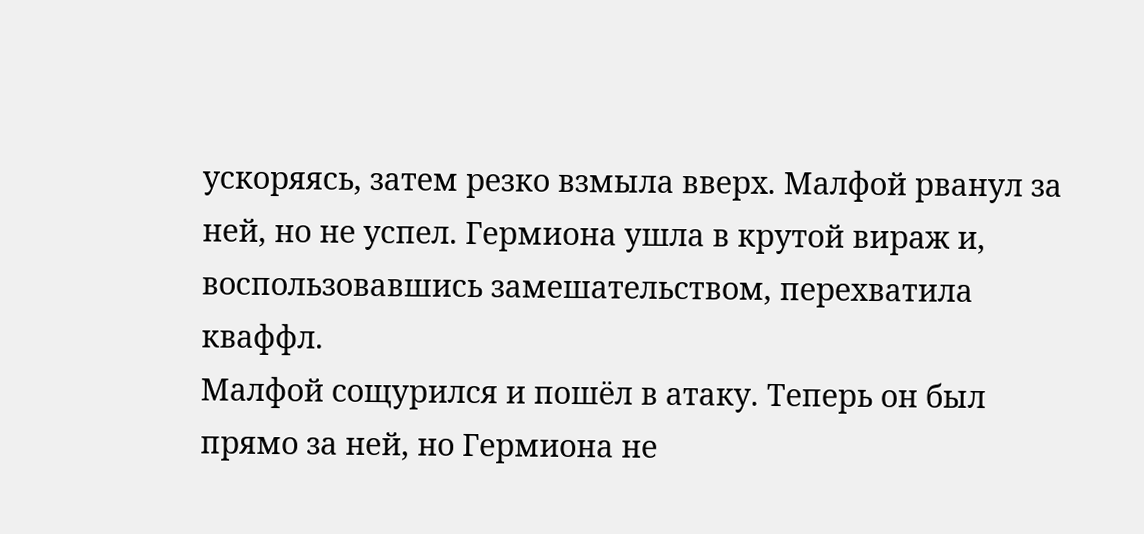ускоряясь, затем резко взмыла вверх. Малфой рванул за ней, но не успел. Гермиона ушла в крутой вираж и, воспользовавшись замешательством, перехватила кваффл.
Малфой сощурился и пошёл в атаку. Теперь он был прямо за ней, но Гермиона не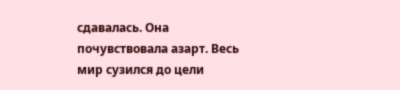сдавалась. Она почувствовала азарт. Весь мир сузился до цели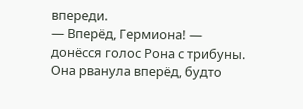впереди.
— Вперёд, Гермиона! — донёсся голос Рона с трибуны.
Она рванула вперёд, будто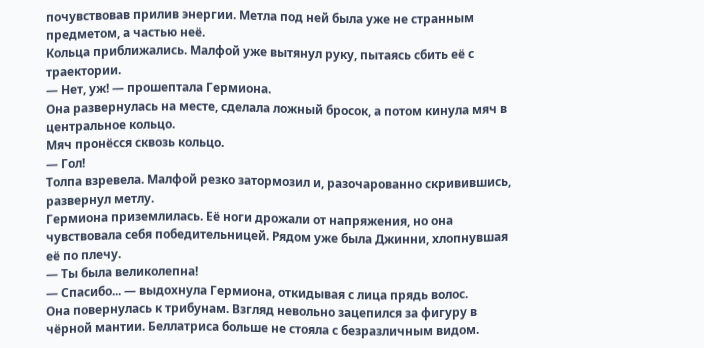почувствовав прилив энергии. Метла под ней была уже не странным предметом, а частью неё.
Кольца приближались. Малфой уже вытянул руку, пытаясь сбить её с траектории.
— Нет, уж! — прошептала Гермиона.
Она развернулась на месте, сделала ложный бросок, а потом кинула мяч в центральное кольцо.
Мяч пронёсся сквозь кольцо.
— Гол!
Толпа взревела. Малфой резко затормозил и, разочарованно скривившись, развернул метлу.
Гермиона приземлилась. Её ноги дрожали от напряжения, но она чувствовала себя победительницей. Рядом уже была Джинни, хлопнувшая её по плечу.
— Ты была великолепна!
— Спасибо... — выдохнула Гермиона, откидывая с лица прядь волос.
Она повернулась к трибунам. Взгляд невольно зацепился за фигуру в чёрной мантии. Беллатриса больше не стояла с безразличным видом.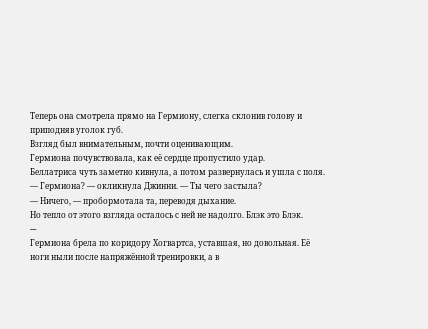Теперь она смотрела прямо на Гермиону, слегка склонив голову и приподняв уголок губ.
Взгляд был внимательным, почти оценивающим.
Гермиона почувствовала, как её сердце пропустило удар.
Беллатриса чуть заметно кивнула, а потом развернулась и ушла с поля.
— Гермиона? — окликнула Джинни. — Ты чего застыла?
— Ничего, — пробормотала та, переводя дыхание.
Но тепло от этого взгляда осталось с ней не надолго. Блэк это Блэк.
---
Гермиона брела по коридору Хогвартса, уставшая, но довольная. Её ноги ныли после напряжённой тренировки, а в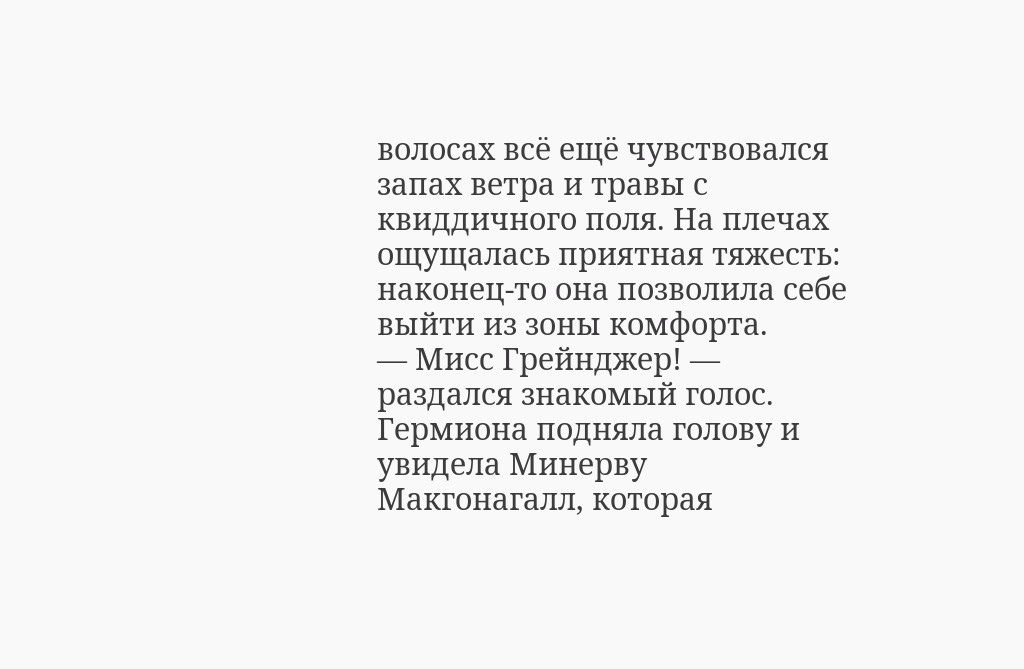волосах всё ещё чувствовался запах ветра и травы с квиддичного поля. На плечах ощущалась приятная тяжесть: наконец-то она позволила себе выйти из зоны комфорта.
— Мисс Грейнджер! — раздался знакомый голос.
Гермиона подняла голову и увидела Минерву Макгонагалл, которая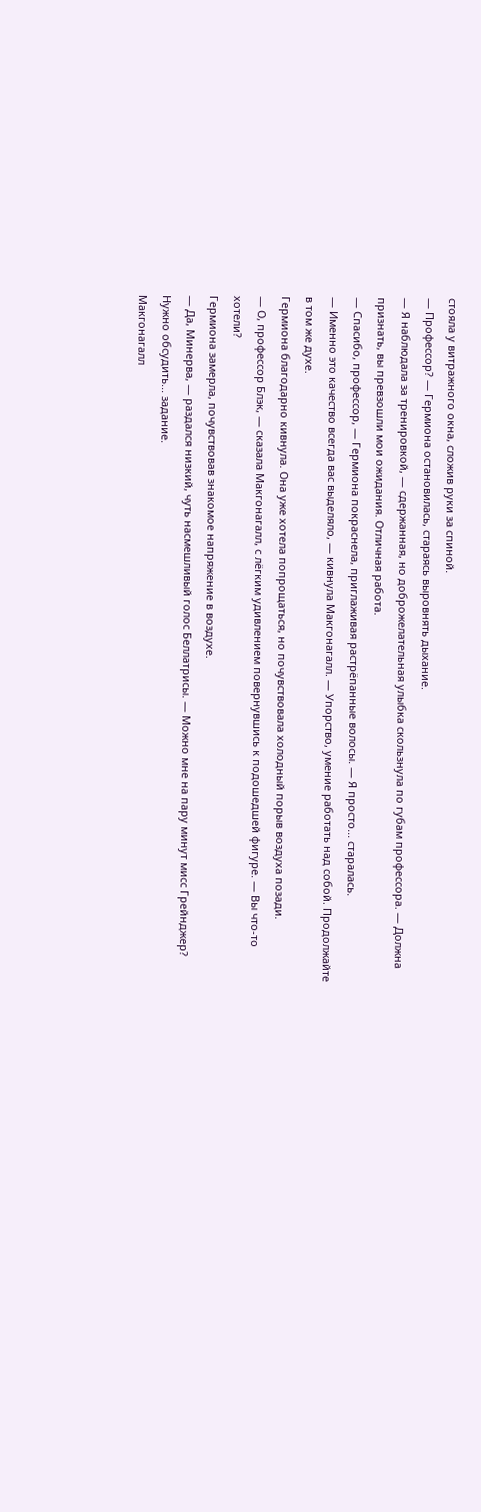стояла у витражного окна, сложив руки за спиной.
— Профессор? — Гермиона остановилась, стараясь выровнять дыхание.
— Я наблюдала за тренировкой, — сдержанная, но доброжелательная улыбка скользнула по губам профессора. — Должна признать, вы превзошли мои ожидания. Отличная работа.
— Спасибо, профессор, — Гермиона покраснела, приглаживая растрёпанные волосы. — Я просто... старалась.
— Именно это качество всегда вас выделяло, — кивнула Макгонагалл. — Упорство, умение работать над собой. Продолжайте в том же духе.
Гермиона благодарно кивнула. Она уже хотела попрощаться, но почувствовала холодный порыв воздуха позади.
— О, профессор Блэк, — сказала Макгонагалл, с лёгким удивлением повернувшись к подошедшей фигуре. — Вы что-то хотели?
Гермиона замерла, почувствовав знакомое напряжение в воздухе.
— Да, Минерва, — раздался низкий, чуть насмешливый голос Беллатрисы. — Можно мне на пару минут мисс Грейнджер? Нужно обсудить... задание.
Макгонагалл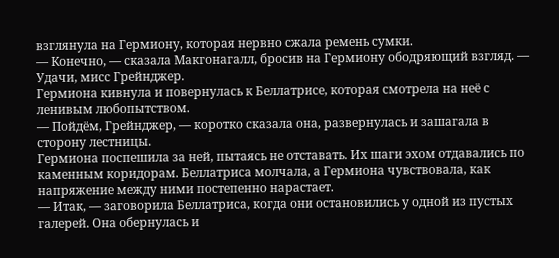взглянула на Гермиону, которая нервно сжала ремень сумки.
— Конечно, — сказала Макгонагалл, бросив на Гермиону ободряющий взгляд. — Удачи, мисс Грейнджер.
Гермиона кивнула и повернулась к Беллатрисе, которая смотрела на неё с ленивым любопытством.
— Пойдём, Грейнджер, — коротко сказала она, развернулась и зашагала в сторону лестницы.
Гермиона поспешила за ней, пытаясь не отставать. Их шаги эхом отдавались по каменным коридорам. Беллатриса молчала, а Гермиона чувствовала, как напряжение между ними постепенно нарастает.
— Итак, — заговорила Беллатриса, когда они остановились у одной из пустых галерей. Она обернулась и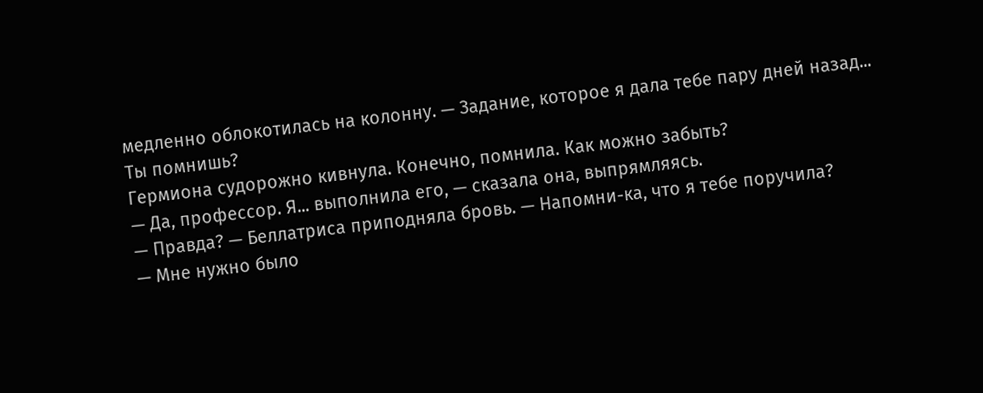медленно облокотилась на колонну. — Задание, которое я дала тебе пару дней назад... Ты помнишь?
Гермиона судорожно кивнула. Конечно, помнила. Как можно забыть?
— Да, профессор. Я... выполнила его, — сказала она, выпрямляясь.
— Правда? — Беллатриса приподняла бровь. — Напомни-ка, что я тебе поручила?
— Мне нужно было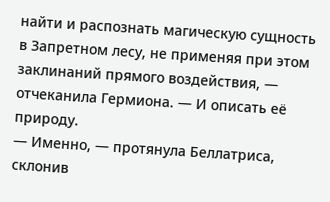найти и распознать магическую сущность в Запретном лесу, не применяя при этом заклинаний прямого воздействия, — отчеканила Гермиона. — И описать её природу.
— Именно, — протянула Беллатриса, склонив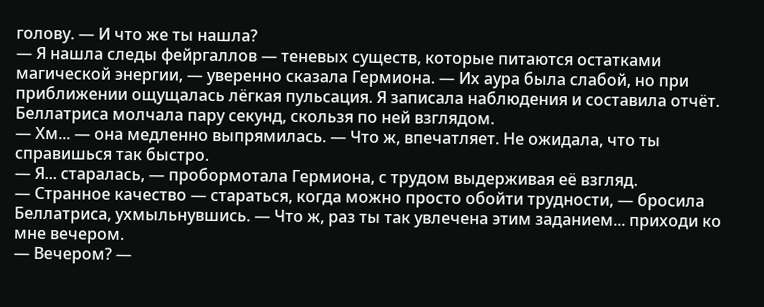голову. — И что же ты нашла?
— Я нашла следы фейргаллов — теневых существ, которые питаются остатками магической энергии, — уверенно сказала Гермиона. — Их аура была слабой, но при приближении ощущалась лёгкая пульсация. Я записала наблюдения и составила отчёт.
Беллатриса молчала пару секунд, скользя по ней взглядом.
— Хм... — она медленно выпрямилась. — Что ж, впечатляет. Не ожидала, что ты справишься так быстро.
— Я... старалась, — пробормотала Гермиона, с трудом выдерживая её взгляд.
— Странное качество — стараться, когда можно просто обойти трудности, — бросила Беллатриса, ухмыльнувшись. — Что ж, раз ты так увлечена этим заданием... приходи ко мне вечером.
— Вечером? —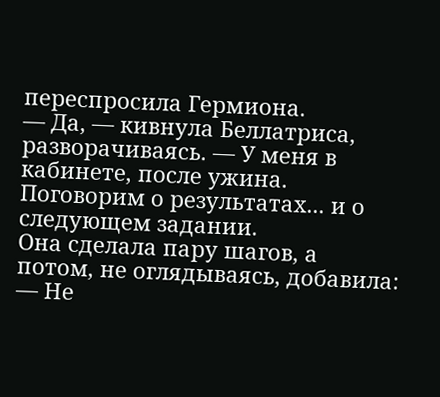переспросила Гермиона.
— Да, — кивнула Беллатриса, разворачиваясь. — У меня в кабинете, после ужина. Поговорим о результатах... и о следующем задании.
Она сделала пару шагов, а потом, не оглядываясь, добавила:
— Не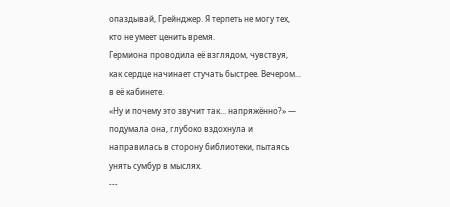опаздывай, Грейнджер. Я терпеть не могу тех, кто не умеет ценить время.
Гермиона проводила её взглядом, чувствуя, как сердце начинает стучать быстрее. Вечером... в её кабинете.
«Ну и почему это звучит так... напряжённо?» — подумала она, глубоко вздохнула и направилась в сторону библиотеки, пытаясь унять сумбур в мыслях.
---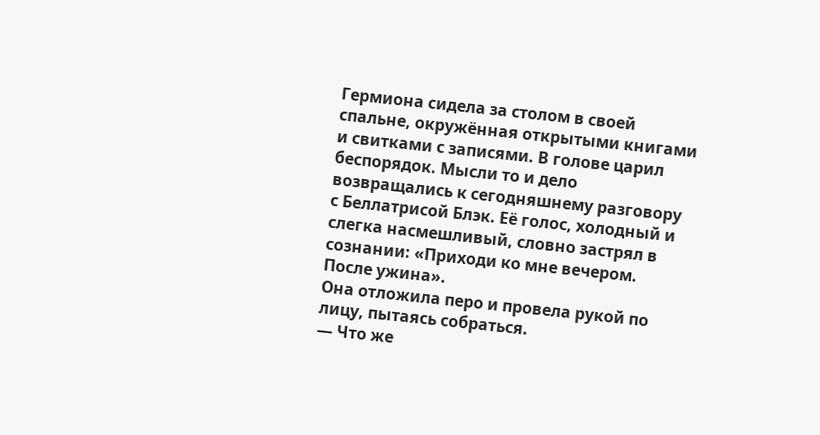Гермиона сидела за столом в своей спальне, окружённая открытыми книгами и свитками с записями. В голове царил беспорядок. Мысли то и дело возвращались к сегодняшнему разговору с Беллатрисой Блэк. Её голос, холодный и слегка насмешливый, словно застрял в сознании: «Приходи ко мне вечером. После ужина».
Она отложила перо и провела рукой по лицу, пытаясь собраться.
— Что же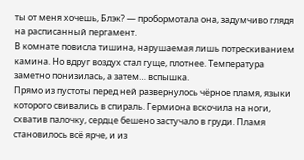ты от меня хочешь, Блэк? — пробормотала она, задумчиво глядя на расписанный пергамент.
В комнате повисла тишина, нарушаемая лишь потрескиванием камина. Но вдруг воздух стал гуще, плотнее. Температура заметно понизилась, а затем… вспышка.
Прямо из пустоты перед ней развернулось чёрное пламя, языки которого свивались в спираль. Гермиона вскочила на ноги, схватив палочку, сердце бешено застучало в груди. Пламя становилось всё ярче, и из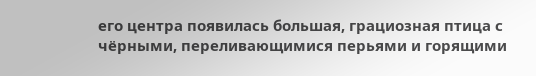его центра появилась большая, грациозная птица с чёрными, переливающимися перьями и горящими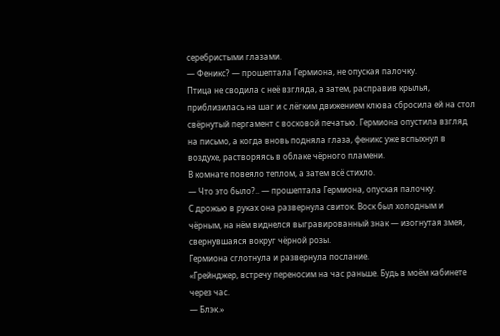серебристыми глазами.
— Феникс? — прошептала Гермиона, не опуская палочку.
Птица не сводила с неё взгляда, а затем, расправив крылья, приблизилась на шаг и с лёгким движением клюва сбросила ей на стол свёрнутый пергамент с восковой печатью. Гермиона опустила взгляд на письмо, а когда вновь подняла глаза, феникс уже вспыхнул в воздухе, растворяясь в облаке чёрного пламени.
В комнате повеяло теплом, а затем всё стихло.
— Что это было?.. — прошептала Гермиона, опуская палочку.
С дрожью в руках она развернула свиток. Воск был холодным и чёрным, на нём виднелся выгравированный знак — изогнутая змея, свернувшаяся вокруг чёрной розы.
Гермиона сглотнула и развернула послание.
«Грейнджер, встречу переносим на час раньше. Будь в моём кабинете через час.
— Блэк.»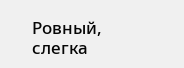Ровный, слегка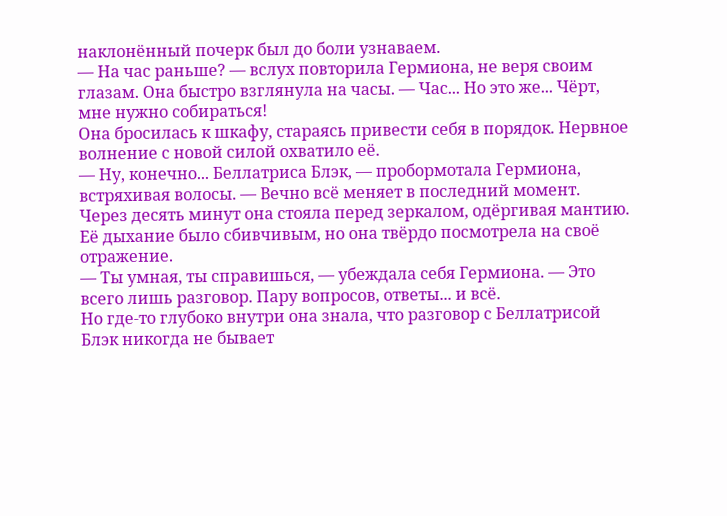наклонённый почерк был до боли узнаваем.
— На час раньше? — вслух повторила Гермиона, не веря своим глазам. Она быстро взглянула на часы. — Час... Но это же... Чёрт, мне нужно собираться!
Она бросилась к шкафу, стараясь привести себя в порядок. Нервное волнение с новой силой охватило её.
— Ну, конечно... Беллатриса Блэк, — пробормотала Гермиона, встряхивая волосы. — Вечно всё меняет в последний момент.
Через десять минут она стояла перед зеркалом, одёргивая мантию. Её дыхание было сбивчивым, но она твёрдо посмотрела на своё отражение.
— Ты умная, ты справишься, — убеждала себя Гермиона. — Это всего лишь разговор. Пару вопросов, ответы... и всё.
Но где-то глубоко внутри она знала, что разговор с Беллатрисой Блэк никогда не бывает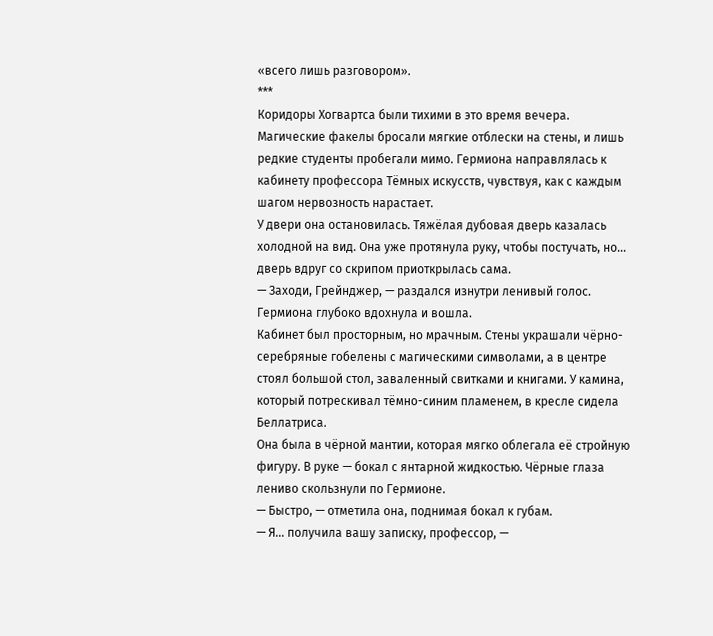«всего лишь разговором».
***
Коридоры Хогвартса были тихими в это время вечера. Магические факелы бросали мягкие отблески на стены, и лишь редкие студенты пробегали мимо. Гермиона направлялась к кабинету профессора Тёмных искусств, чувствуя, как с каждым шагом нервозность нарастает.
У двери она остановилась. Тяжёлая дубовая дверь казалась холодной на вид. Она уже протянула руку, чтобы постучать, но... дверь вдруг со скрипом приоткрылась сама.
— Заходи, Грейнджер, — раздался изнутри ленивый голос.
Гермиона глубоко вдохнула и вошла.
Кабинет был просторным, но мрачным. Стены украшали чёрно-серебряные гобелены с магическими символами, а в центре стоял большой стол, заваленный свитками и книгами. У камина, который потрескивал тёмно-синим пламенем, в кресле сидела Беллатриса.
Она была в чёрной мантии, которая мягко облегала её стройную фигуру. В руке — бокал с янтарной жидкостью. Чёрные глаза лениво скользнули по Гермионе.
— Быстро, — отметила она, поднимая бокал к губам.
— Я... получила вашу записку, профессор, —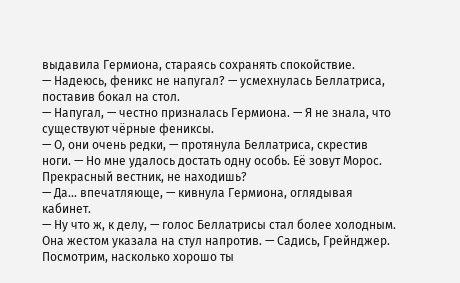выдавила Гермиона, стараясь сохранять спокойствие.
— Надеюсь, феникс не напугал? — усмехнулась Беллатриса, поставив бокал на стол.
— Напугал, — честно призналась Гермиона. — Я не знала, что существуют чёрные фениксы.
— О, они очень редки, — протянула Беллатриса, скрестив ноги. — Но мне удалось достать одну особь. Её зовут Морос. Прекрасный вестник, не находишь?
— Да... впечатляюще, — кивнула Гермиона, оглядывая кабинет.
— Ну что ж, к делу, — голос Беллатрисы стал более холодным. Она жестом указала на стул напротив. — Садись, Грейнджер. Посмотрим, насколько хорошо ты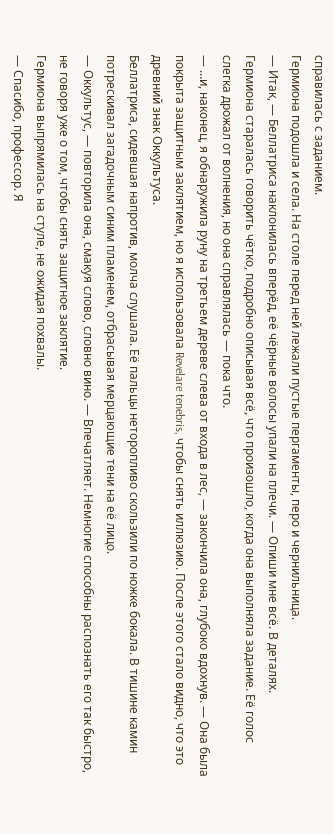справилась с заданием.
Гермиона подошла и села. На столе перед ней лежали пустые пергаменты, перо и чернильница.
— Итак, — Беллатриса наклонилась вперёд, её чёрные волосы упали на плечи. — Опиши мне всё. В деталях.
Гермиона старалась говорить чётко, подробно описывая всё, что произошло, когда она выполняла задание. Её голос слегка дрожал от волнения, но она справлялась — пока что.
— …и, наконец, я обнаружила руну на третьем дереве слева от входа в лес, — закончила она, глубоко вдохнув. — Она была покрыта защитным заклятием, но я использовала Revelare tenebris, чтобы снять иллюзию. После этого стало видно, что это древний знак Оккультуса.
Беллатриса, сидевшая напротив, молча слушала. Её пальцы неторопливо скользили по ножке бокала. В тишине камин потрескивал загадочным синим пламенем, отбрасывая мерцающие тени на её лицо.
— Оккультус, — повторила она, смакуя слово, словно вино. — Впечатляет. Немногие способны распознать его так быстро, не говоря уже о том, чтобы снять защитное заклятие.
Гермиона выпрямилась на стуле, не ожидая похвалы.
— Спасибо, профессор. Я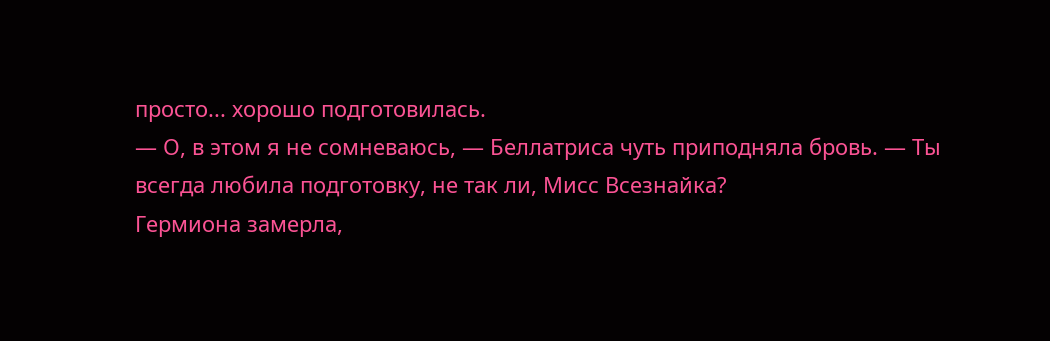просто... хорошо подготовилась.
— О, в этом я не сомневаюсь, — Беллатриса чуть приподняла бровь. — Ты всегда любила подготовку, не так ли, Мисс Всезнайка?
Гермиона замерла,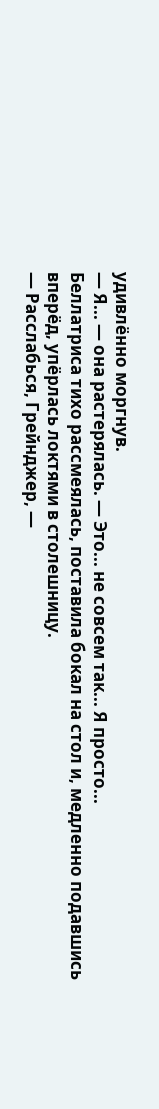удивлённо моргнув.
— Я... — она растерялась. — Это... не совсем так... Я просто...
Беллатриса тихо рассмеялась, поставила бокал на стол и, медленно подавшись вперёд, упёрлась локтями в столешницу.
— Расслабься, Грейнджер, —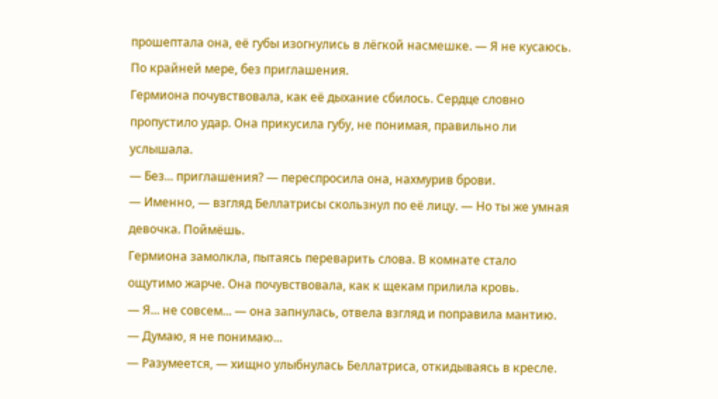прошептала она, её губы изогнулись в лёгкой насмешке. — Я не кусаюсь. По крайней мере, без приглашения.
Гермиона почувствовала, как её дыхание сбилось. Сердце словно пропустило удар. Она прикусила губу, не понимая, правильно ли услышала.
— Без... приглашения? — переспросила она, нахмурив брови.
— Именно, — взгляд Беллатрисы скользнул по её лицу. — Но ты же умная девочка. Поймёшь.
Гермиона замолкла, пытаясь переварить слова. В комнате стало ощутимо жарче. Она почувствовала, как к щекам прилила кровь.
— Я... не совсем... — она запнулась, отвела взгляд и поправила мантию. — Думаю, я не понимаю...
— Разумеется, — хищно улыбнулась Беллатриса, откидываясь в кресле.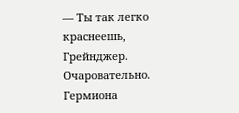— Ты так легко краснеешь, Грейнджер. Очаровательно.
Гермиона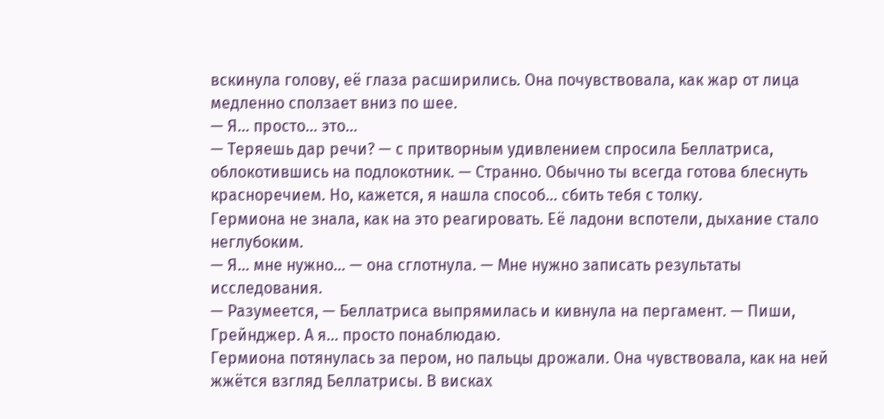вскинула голову, её глаза расширились. Она почувствовала, как жар от лица медленно сползает вниз по шее.
— Я... просто... это...
— Теряешь дар речи? — с притворным удивлением спросила Беллатриса, облокотившись на подлокотник. — Странно. Обычно ты всегда готова блеснуть красноречием. Но, кажется, я нашла способ... сбить тебя с толку.
Гермиона не знала, как на это реагировать. Её ладони вспотели, дыхание стало неглубоким.
— Я... мне нужно... — она сглотнула. — Мне нужно записать результаты исследования.
— Разумеется, — Беллатриса выпрямилась и кивнула на пергамент. — Пиши, Грейнджер. А я... просто понаблюдаю.
Гермиона потянулась за пером, но пальцы дрожали. Она чувствовала, как на ней жжётся взгляд Беллатрисы. В висках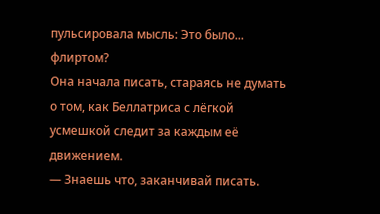пульсировала мысль: Это было... флиртом?
Она начала писать, стараясь не думать о том, как Беллатриса с лёгкой усмешкой следит за каждым её движением.
— Знаешь что, заканчивай писать.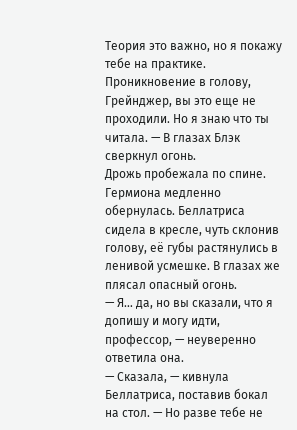Теория это важно, но я покажу тебе на практике. Проникновение в голову, Грейнджер, вы это еще не проходили. Но я знаю что ты читала. — В глазах Блэк сверкнул огонь.
Дрожь пробежала по спине. Гермиона медленно обернулась. Беллатриса сидела в кресле, чуть склонив голову, её губы растянулись в ленивой усмешке. В глазах же плясал опасный огонь.
— Я… да, но вы сказали, что я допишу и могу идти, профессор, — неуверенно ответила она.
— Сказала, — кивнула Беллатриса, поставив бокал на стол. — Но разве тебе не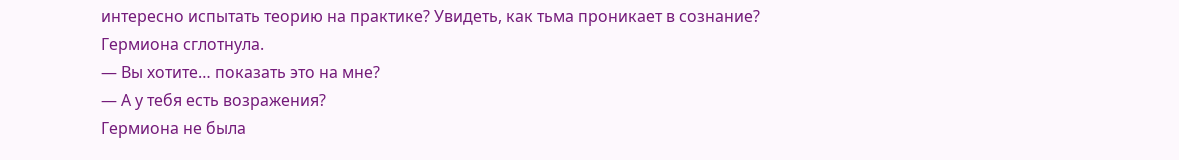интересно испытать теорию на практике? Увидеть, как тьма проникает в сознание?
Гермиона сглотнула.
— Вы хотите… показать это на мне?
— А у тебя есть возражения?
Гермиона не была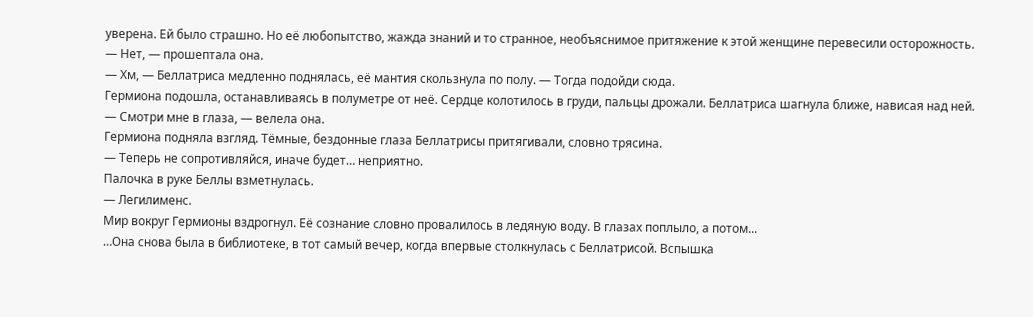уверена. Ей было страшно. Но её любопытство, жажда знаний и то странное, необъяснимое притяжение к этой женщине перевесили осторожность.
— Нет, — прошептала она.
— Хм, — Беллатриса медленно поднялась, её мантия скользнула по полу. — Тогда подойди сюда.
Гермиона подошла, останавливаясь в полуметре от неё. Сердце колотилось в груди, пальцы дрожали. Беллатриса шагнула ближе, нависая над ней.
— Смотри мне в глаза, — велела она.
Гермиона подняла взгляд. Тёмные, бездонные глаза Беллатрисы притягивали, словно трясина.
— Теперь не сопротивляйся, иначе будет… неприятно.
Палочка в руке Беллы взметнулась.
— Легилименс.
Мир вокруг Гермионы вздрогнул. Её сознание словно провалилось в ледяную воду. В глазах поплыло, а потом...
…Она снова была в библиотеке, в тот самый вечер, когда впервые столкнулась с Беллатрисой. Вспышка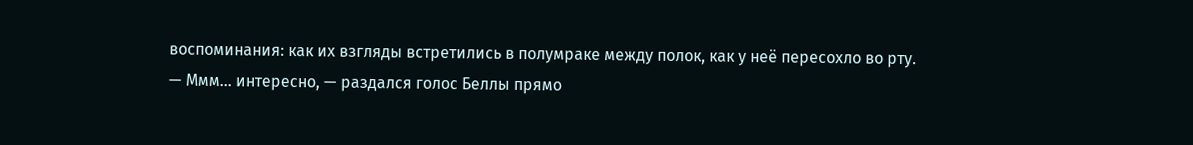воспоминания: как их взгляды встретились в полумраке между полок, как у неё пересохло во рту.
— Ммм… интересно, — раздался голос Беллы прямо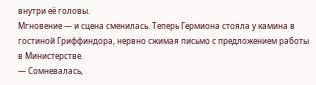внутри её головы.
Мгновение — и сцена сменилась. Теперь Гермиона стояла у камина в гостиной Гриффиндора, нервно сжимая письмо с предложением работы в Министерстве.
— Сомневалась,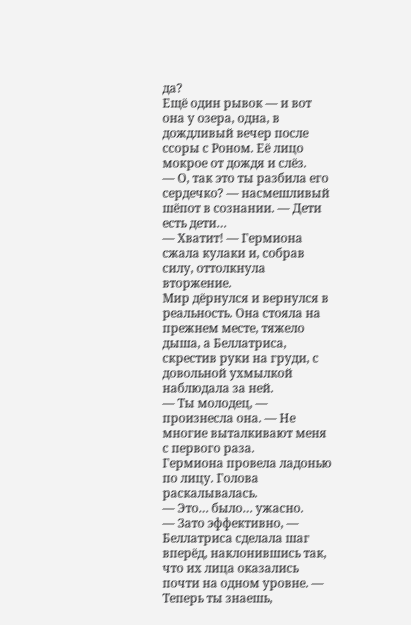да?
Ещё один рывок — и вот она у озера, одна, в дождливый вечер после ссоры с Роном. Её лицо мокрое от дождя и слёз.
— О, так это ты разбила его сердечко? — насмешливый шёпот в сознании. — Дети есть дети…
— Хватит! — Гермиона сжала кулаки и, собрав силу, оттолкнула вторжение.
Мир дёрнулся и вернулся в реальность. Она стояла на прежнем месте, тяжело дыша, а Беллатриса, скрестив руки на груди, с довольной ухмылкой наблюдала за ней.
— Ты молодец, — произнесла она. — Не многие выталкивают меня с первого раза.
Гермиона провела ладонью по лицу. Голова раскалывалась.
— Это… было… ужасно.
— Зато эффективно, — Беллатриса сделала шаг вперёд, наклонившись так, что их лица оказались почти на одном уровне. — Теперь ты знаешь,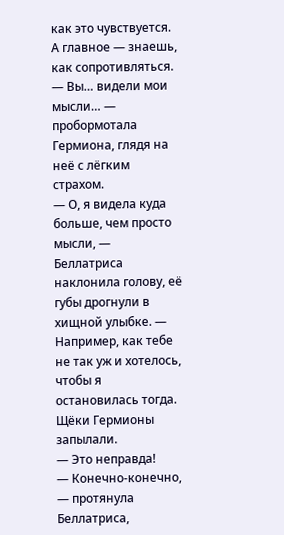как это чувствуется. А главное — знаешь, как сопротивляться.
— Вы… видели мои мысли… — пробормотала Гермиона, глядя на неё с лёгким страхом.
— О, я видела куда больше, чем просто мысли, — Беллатриса наклонила голову, её губы дрогнули в хищной улыбке. — Например, как тебе не так уж и хотелось, чтобы я остановилась тогда.
Щёки Гермионы запылали.
— Это неправда!
— Конечно-конечно, — протянула Беллатриса,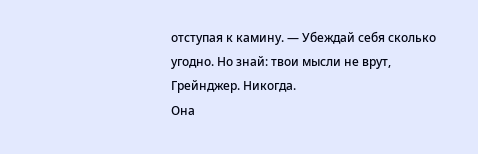отступая к камину. — Убеждай себя сколько угодно. Но знай: твои мысли не врут, Грейнджер. Никогда.
Она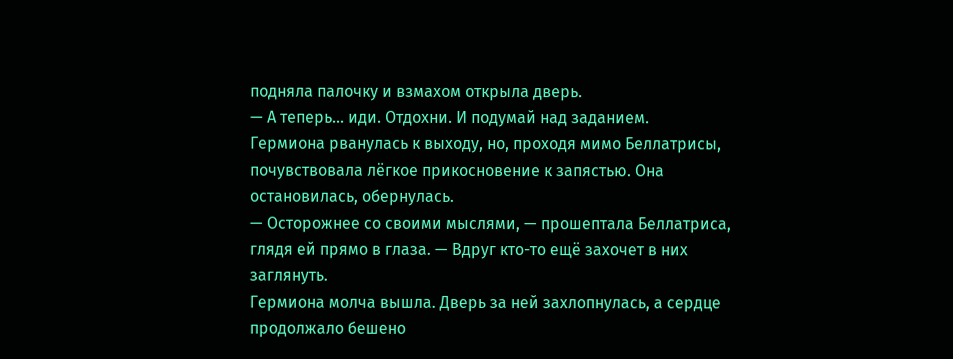подняла палочку и взмахом открыла дверь.
— А теперь… иди. Отдохни. И подумай над заданием.
Гермиона рванулась к выходу, но, проходя мимо Беллатрисы, почувствовала лёгкое прикосновение к запястью. Она остановилась, обернулась.
— Осторожнее со своими мыслями, — прошептала Беллатриса, глядя ей прямо в глаза. — Вдруг кто-то ещё захочет в них заглянуть.
Гермиона молча вышла. Дверь за ней захлопнулась, а сердце продолжало бешено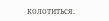колотиться.